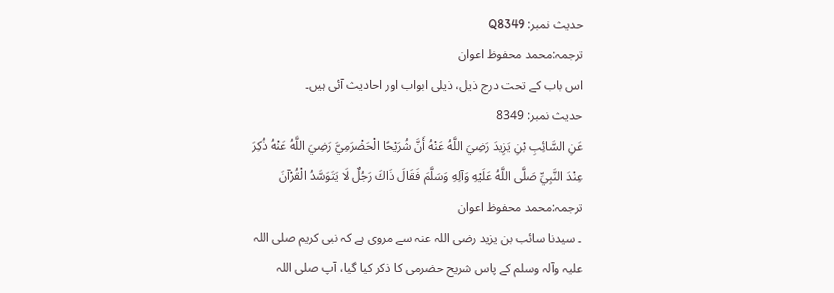حدیث نمبر: Q8349
ترجمہ:محمد محفوظ اعوان
اس باب کے تحت درج ذیل، ذیلی ابواب اور احادیث آئی ہیں۔
حدیث نمبر: 8349
عَنِ السَّائِبِ بْنِ يَزِيدَ رَضِيَ اللَّهُ عَنْهُ أَنَّ شُرَيْحًا الْحَضْرَمِيَّ رَضِيَ اللَّهُ عَنْهُ ذُكِرَ عِنْدَ النَّبِيِّ صَلَّى اللَّهُ عَلَيْهِ وَآلِهِ وَسَلَّمَ فَقَالَ ذَاكَ رَجُلٌ لَا يَتَوَسَّدُ الْقُرْآنَ
ترجمہ:محمد محفوظ اعوان
۔ سیدنا سائب بن یزید رضی اللہ عنہ سے مروی ہے کہ نبی کریم صلی اللہ علیہ وآلہ وسلم کے پاس شریح حضرمی کا ذکر کیا گیا، آپ صلی اللہ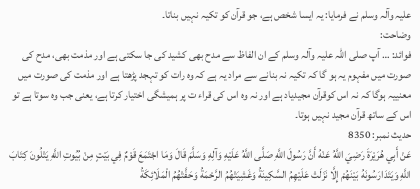علیہ وآلہ وسلم نے فرمایا: یہ ایسا شخص ہے، جو قرآن کو تکیہ نہیں بناتا۔
وضاحت:
فوائد: … آپ صلی اللہ علیہ وآلہ وسلم کے ان الفاظ سے مدح بھی کشید کی جا سکتی ہے اور مذمت بھی، مدح کی صورت میں مفہوم یہ ہو گا کہ تکیہ نہ بنانے سے مراد یہ ہے کہ وہ رات کو تہجد پڑھتا ہے اور مذمت کی صورت میں معنییہ ہوگا کہ نہ اس کوقرآن مجیدیاد ہے اور نہ وہ اس کی قراء ت پر ہمیشگی اختیار کرتا ہے، یعنی جب وہ سوتا ہے تو اس کے ساتھ قرآن مجید نہیں ہوتا۔
حدیث نمبر: 8350
عَنْ أَبِي هُرَيْرَةَ رَضِيَ اللَّهُ عَنْهُ أَنَّ رَسُولَ اللَّهِ صَلَّى اللَّهُ عَلَيْهِ وَآلِهِ وَسَلَّمَ قَالَ وَمَا اجْتَمَعَ قَوْمٌ فِي بَيْتٍ مِنْ بُيُوتِ اللَّهِ يَتْلُونَ كِتَابَ اللَّهِ وَيَتَدَارَسُونَهُ بَيْنَهُمْ إِلَّا نَزَلَتْ عَلَيْهِمُ السَّكِينَةُ وَغَشِيَتْهُمُ الرَّحْمَةُ وَحَفَّتْهُمُ الْمَلَائِكَةُ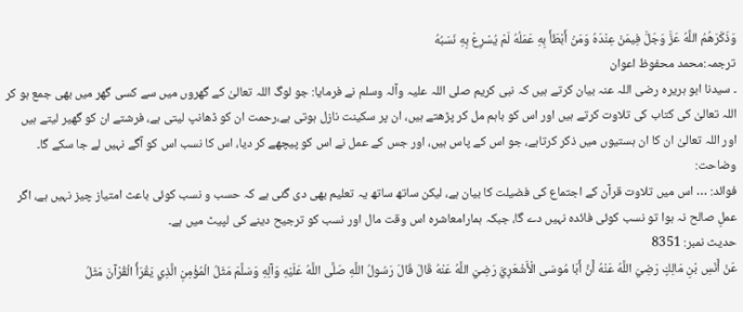وَذَكَرَهُمُ اللَّهُ عَزَّ وَجَلَّ فِيمَنْ عِنْدَهُ وَمَنْ أَبْطَأَ بِهِ عَمَلُهُ لَمْ يُسْرِعْ بِهِ نَسَبُهُ
ترجمہ:محمد محفوظ اعوان
۔ سیدنا ابو ہریرہ رضی اللہ عنہ بیان کرتے ہیں کہ نبی کریم صلی اللہ علیہ وآلہ وسلم نے فرمایا: جو لوگ اللہ تعالیٰ کے گھروں میں سے کسی گھر میں بھی جمع ہو کر اللہ تعالیٰ کی کتاب کی تلاوت کرتے ہیں اور اس کو باہم مل کر پڑھتے ہیں، ان پر سکینت نازل ہوتی ہے،رحمت ان کو ڈھانپ لیتی ہے، فرشتے ان کو گھیر لیتے ہیں اور اللہ تعالیٰ ان کا ان ہستیوں میں ذکر کرتاہے، جو اس کے پاس ہیں، اور جس کے عمل نے اس کو پیچھے کر دیا، اس کا نسب اس کو آگے نہیں لے جا سکے گا۔
وضاحت:
فوائد: … اس میں تلاوت قرآن کے اجتماع کی فضیلت کا بیان ہے، لیکن ساتھ ساتھ یہ تعلیم بھی دی گئی ہے کہ حسب و نسب کوئی باعث امتیاز چیز نہیں ہے، اگر عملِ صالح نہ ہوا تو نسب کوئی فائدہ نہیں دے گا، جبکہ ہمارامعاشرہ اس وقت مال اور نسب کو ترجیح دینے کی لپیٹ میں ہے۔
حدیث نمبر: 8351
عَنْ أَنَسِ بْنِ مَالِكٍ رَضِيَ اللَّهُ عَنْهُ أَنَّ أَبَا مُوسَى الْأَشْعَرِيَّ رَضِيَ اللَّهُ عَنْهُ قَالَ قَالَ رَسُولُ اللَّهِ صَلَّى اللَّهُ عَلَيْهِ وَآلِهِ وَسَلَّمَ مَثَلُ الْمُؤْمِنِ الَّذِي يَقْرَأُ الْقُرْآنَ مَثَلُ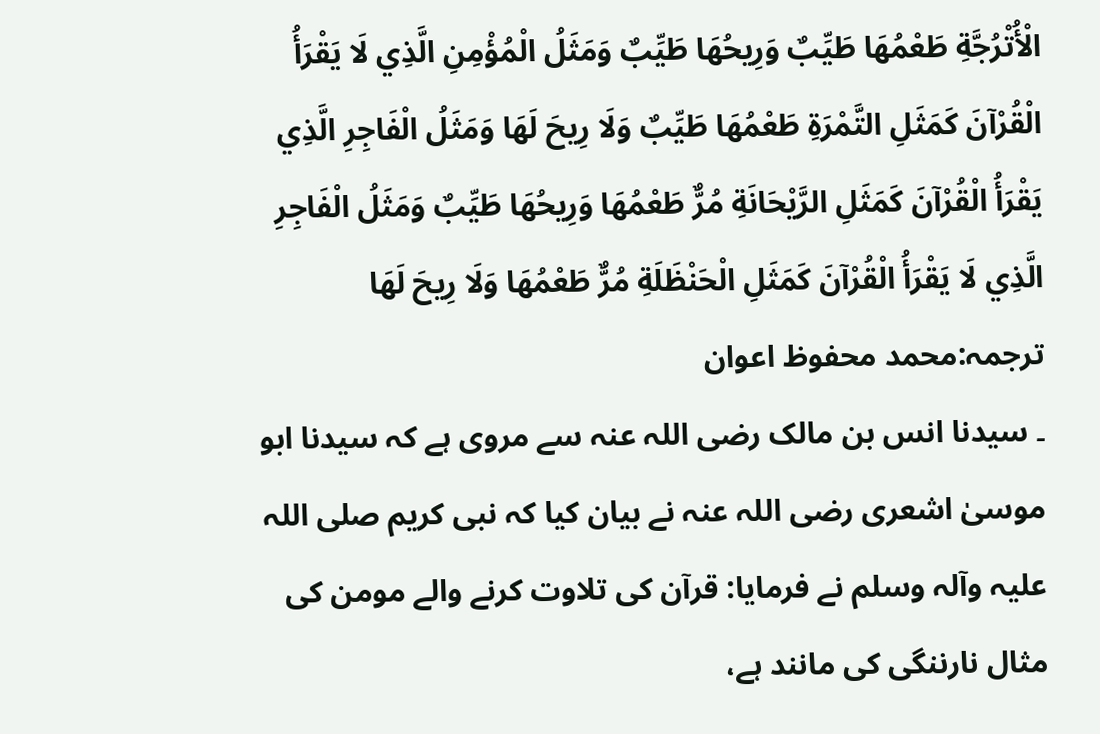الْأُتْرُجَّةِ طَعْمُهَا طَيِّبٌ وَرِيحُهَا طَيِّبٌ وَمَثَلُ الْمُؤْمِنِ الَّذِي لَا يَقْرَأُ الْقُرْآنَ كَمَثَلِ التَّمْرَةِ طَعْمُهَا طَيِّبٌ وَلَا رِيحَ لَهَا وَمَثَلُ الْفَاجِرِ الَّذِي يَقْرَأُ الْقُرْآنَ كَمَثَلِ الرَّيْحَانَةِ مُرٌّ طَعْمُهَا وَرِيحُهَا طَيِّبٌ وَمَثَلُ الْفَاجِرِ الَّذِي لَا يَقْرَأُ الْقُرْآنَ كَمَثَلِ الْحَنْظَلَةِ مُرٌّ طَعْمُهَا وَلَا رِيحَ لَهَا
ترجمہ:محمد محفوظ اعوان
۔ سیدنا انس بن مالک رضی اللہ عنہ سے مروی ہے کہ سیدنا ابو موسیٰ اشعری رضی اللہ عنہ نے بیان کیا کہ نبی کریم صلی اللہ علیہ وآلہ وسلم نے فرمایا: قرآن کی تلاوت کرنے والے مومن کی مثال نارننگی کی مانند ہے،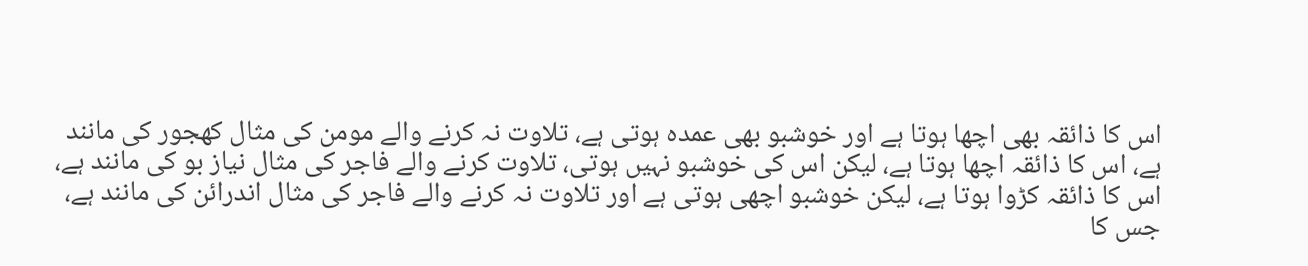اس کا ذائقہ بھی اچھا ہوتا ہے اور خوشبو بھی عمدہ ہوتی ہے، تلاوت نہ کرنے والے مومن کی مثال کھجور کی مانند ہے، اس کا ذائقہ اچھا ہوتا ہے، لیکن اس کی خوشبو نہیں ہوتی، تلاوت کرنے والے فاجر کی مثال نیاز بو کی مانند ہے، اس کا ذائقہ کڑوا ہوتا ہے، لیکن خوشبو اچھی ہوتی ہے اور تلاوت نہ کرنے والے فاجر کی مثال اندرائن کی مانند ہے، جس کا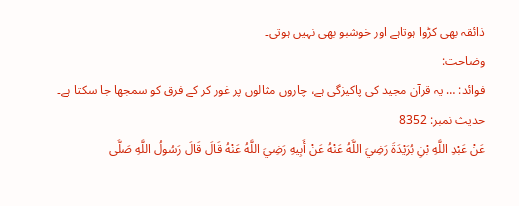ذائقہ بھی کڑوا ہوتاہے اور خوشبو بھی نہیں ہوتی۔
وضاحت:
فوائد: … یہ قرآن مجید کی پاکیزگی ہے، چاروں مثالوں پر غور کر کے فرق کو سمجھا جا سکتا ہے۔
حدیث نمبر: 8352
عَنْ عَبْدِ اللَّهِ بْنِ بُرَيْدَةَ رَضِيَ اللَّهُ عَنْهُ عَنْ أَبِيهِ رَضِيَ اللَّهُ عَنْهُ قَالَ قَالَ رَسُولُ اللَّهِ صَلَّى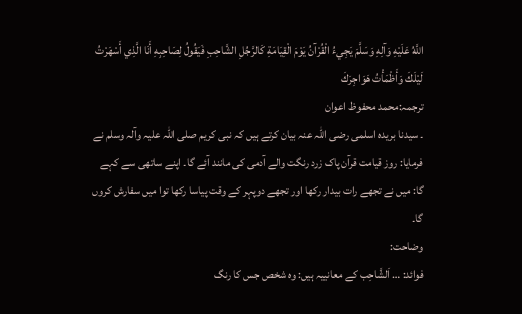اللَّهُ عَلَيْهِ وَآلِهِ وَسَلَّمَ يَجِيءُ الْقُرْآنُ يَوْمَ الْقِيَامَةِ كَالرَّجُلِ الشَّاحِبِ فَيَقُولُ لِصَاحِبِهِ أَنَا الَّذِي أَسْهَرْتُ لَيْلَكَ وَأَظْمَأْتُ هَوَاجِرَكَ
ترجمہ:محمد محفوظ اعوان
۔ سیدنا بریدہ اسلمی رضی اللہ عنہ بیان کرتے ہیں کہ نبی کریم صلی اللہ علیہ وآلہ وسلم نے فرمایا: روز قیامت قرآن پاک زرد رنگت والے آدمی کی مانند آئے گا۔ اپنے ساتھی سے کہے گا: میں نے تجھے رات بیدار رکھا اور تجھے دوپہر کے وقت پیاسا رکھا توا میں سفارش کروں گا۔
وضاحت:
فوائد: … اَلشَّاحِب کے معانییہ ہیں: وہ شخص جس کا رنگ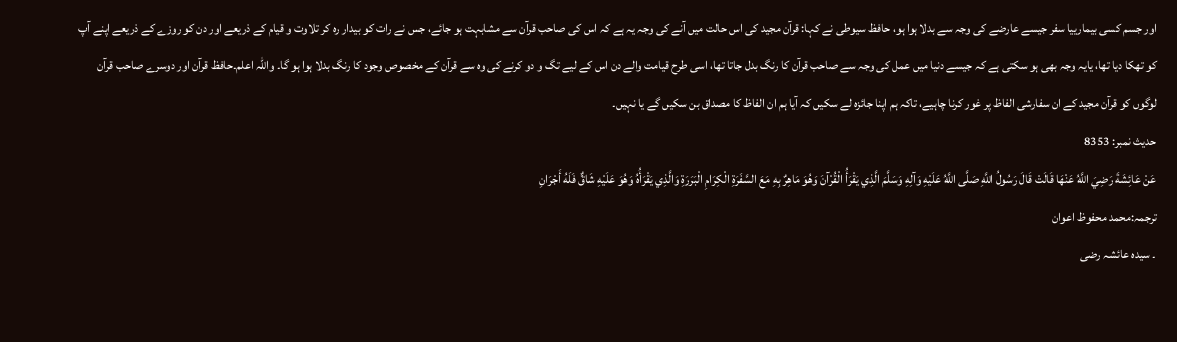اور جسم کسی بیمارییا سفر جیسے عارضے کی وجہ سے بدلا ہوا ہو، حافظ سیوطی نے کہا: قرآن مجید کی اس حالت میں آنے کی وجہ یہ ہے کہ اس کی صاحب قرآن سے مشابہت ہو جائے، جس نے رات کو بیدار رہ کر تلاوت و قیام کے ذریعے اور دن کو روزے کے ذریعے اپنے آپ کو تھکا دیا تھا، یایہ وجہ بھی ہو سکتی ہے کہ جیسے دنیا میں عمل کی وجہ سے صاحب قرآن کا رنگ بدل جاتا تھا، اسی طرح قیامت والے دن اس کے لیے تگ و دو کرنے کی وہ سے قرآن کے مخصوص وجود کا رنگ بدلا ہوا ہو گا۔ واللہ اعلم۔حافظ قرآن اور دوسرے صاحب قرآن لوگوں کو قرآن مجید کے ان سفارشی الفاظ پر غور کرنا چاہیے، تاکہ ہم اپنا جائزہ لے سکیں کہ آیا ہم ان الفاظ کا مصداق بن سکیں گے یا نہیں۔
حدیث نمبر: 8353
عَنْ عَائِشَةَ رَضِيَ اللَّهُ عَنْهَا قَالَتْ قَالَ رَسُولُ اللَّهِ صَلَّى اللَّهُ عَلَيْهِ وَآلِهِ وَسَلَّمَ الَّذِي يَقْرَأُ الْقُرْآنَ وَهُوَ مَاهِرٌ بِهِ مَعَ السَّفَرَةِ الْكِرَامِ الْبَرَرَةِ وَالَّذِي يَقْرَأُهُ وَهُوَ عَلَيْهِ شَاقٌّ فَلَهُ أَجْرَانِ
ترجمہ:محمد محفوظ اعوان
۔ سیدہ عائشہ رضی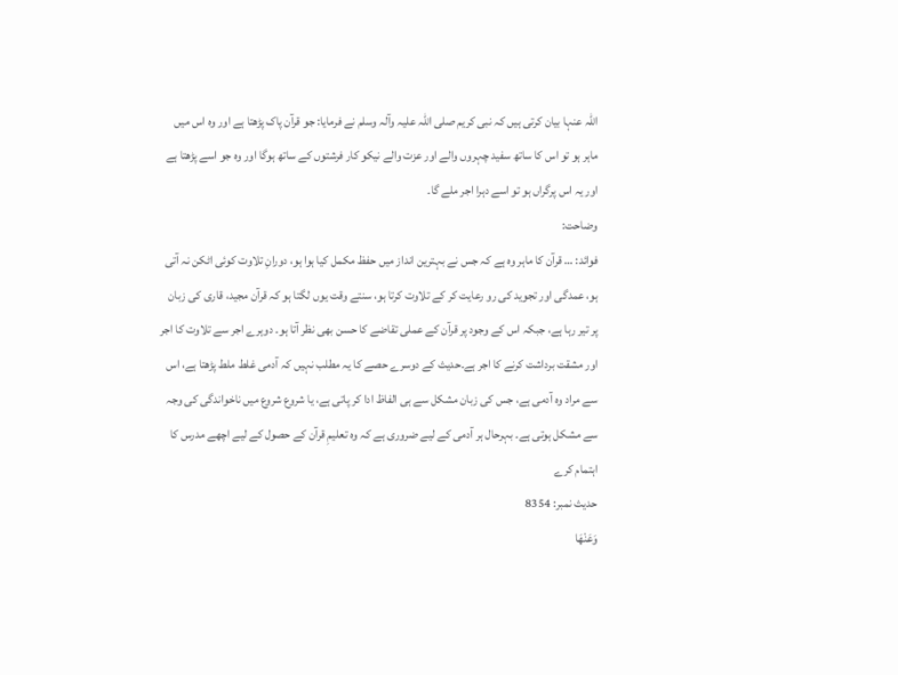اللہ عنہا بیان کرتی ہیں کہ نبی کریم صلی اللہ علیہ وآلہ وسلم نے فرمایا: جو قرآن پاک پڑھتا ہے اور وہ اس میں ماہر ہو تو اس کا ساتھ سفید چہروں والے اور عزت والے نیکو کار فرشتوں کے ساتھ ہوگا اور وہ جو اسے پڑھتا ہے اور یہ اس پرگراں ہو تو اسے دہرا اجر ملے گا۔
وضاحت:
فوائد: … قرآن کا ماہر وہ ہے کہ جس نے بہترین انداز میں حفظ مکمل کیا ہوا ہو، دورانِ تلاوت کوئی اٹکن نہ آتی ہو، عمدگی اور تجوید کی رو رعایت کر کے تلاوت کرتا ہو، سنتے وقت یوں لگتا ہو کہ قرآن مجید، قاری کی زبان پر تیر رہا ہے، جبکہ اس کے وجود پر قرآن کے عملی تقاضے کا حسن بھی نظر آتا ہو۔ دوہرے اجر سے تلاوت کا اجر اور مشقت برداشت کرنے کا اجر ہے۔حدیث کے دوسرے حصے کا یہ مطلب نہیں کہ آدمی غلط ملط پڑھتا ہے، اس سے مراد وہ آدمی ہے، جس کی زبان مشکل سے ہی الفاظ ادا کر پاتی ہے، یا شروع شروع میں ناخواندگی کی وجہ سے مشکل ہوتی ہے۔ بہرحال ہر آدمی کے لیے ضروری ہے کہ وہ تعلیمِ قرآن کے حصول کے لیے اچھے مدرس کا اہتمام کرے
حدیث نمبر: 8354
وَعَنْهَا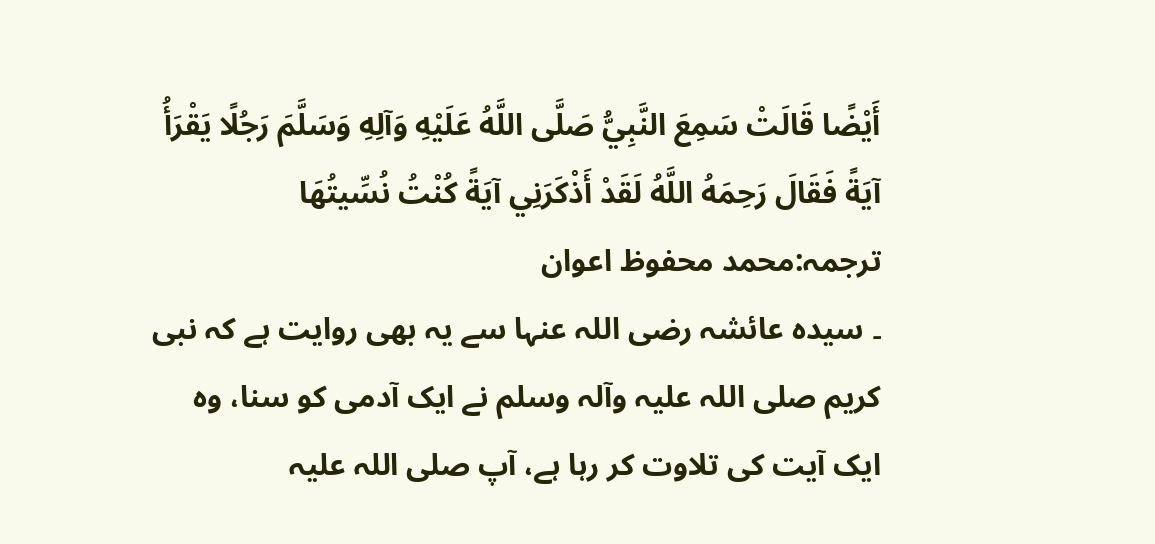أَيْضًا قَالَتْ سَمِعَ النَّبِيُّ صَلَّى اللَّهُ عَلَيْهِ وَآلِهِ وَسَلَّمَ رَجُلًا يَقْرَأُ آيَةً فَقَالَ رَحِمَهُ اللَّهُ لَقَدْ أَذْكَرَنِي آيَةً كُنْتُ نُسِّيتُهَا
ترجمہ:محمد محفوظ اعوان
۔ سیدہ عائشہ رضی اللہ عنہا سے یہ بھی روایت ہے کہ نبی کریم صلی اللہ علیہ وآلہ وسلم نے ایک آدمی کو سنا، وہ ایک آیت کی تلاوت کر رہا ہے، آپ صلی اللہ علیہ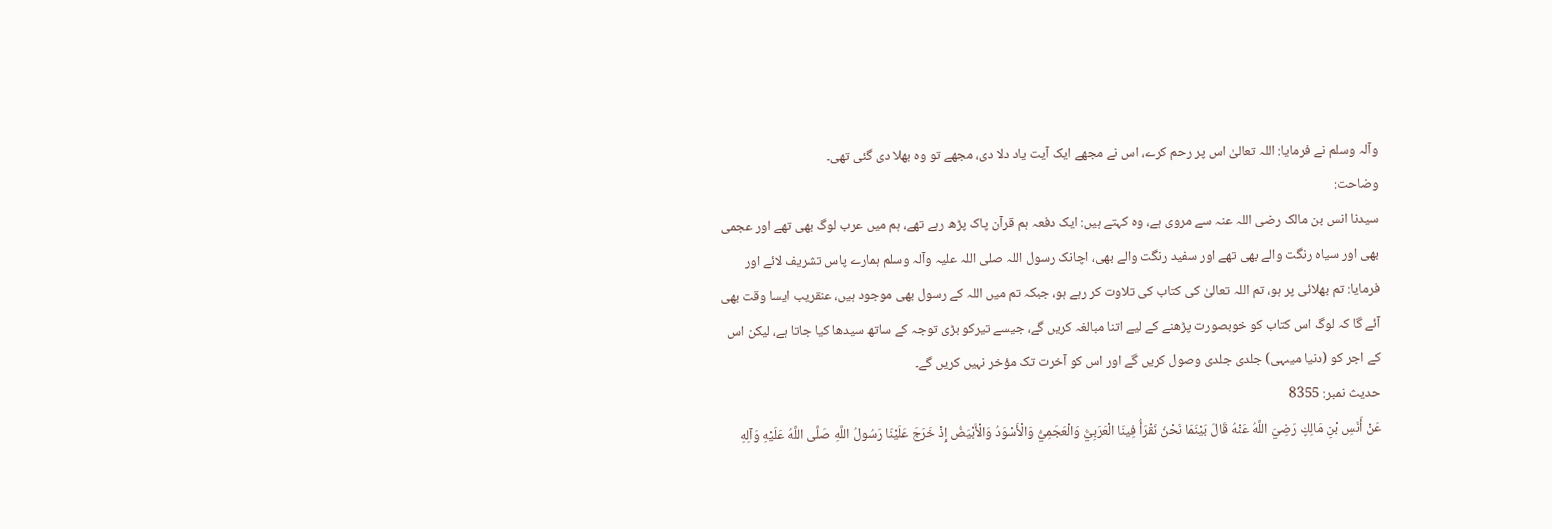وآلہ وسلم نے فرمایا: اللہ تعالیٰ اس پر رحم کرے، اس نے مجھے ایک آیت یاد دلا دی، مجھے تو وہ بھلا دی گئی تھی۔
وضاحت:
سیدنا انس بن مالک رضی اللہ عنہ سے مروی ہے، وہ کہتے ہیں: ایک دفعہ ہم قرآن پاک پڑھ رہے تھے، ہم میں عرب لوگ بھی تھے اور عجمی بھی اور سیاہ رنگت والے بھی تھے اور سفید رنگت والے بھی، اچانک رسول اللہ صلی اللہ علیہ وآلہ وسلم ہمارے پاس تشریف لائے اور فرمایا: تم بھلائی پر ہو، تم اللہ تعالیٰ کی کتاب کی تلاوت کر رہے ہو، جبکہ تم میں اللہ کے رسول بھی موجود ہیں، عنقریب ایسا وقت بھی آئے گا کہ لوگ اس کتاب کو خوبصورت پڑھنے کے لیے اتنا مبالغہ کریں گے، جیسے تیرکو بڑی توجہ کے ساتھ سیدھا کیا جاتا ہے، لیکن اس کے اجر کو (دنیا میںہی) جلدی جلدی وصول کریں گے اور اس کو آخرت تک مؤخر نہیں کریں گے۔
حدیث نمبر: 8355
عَنْ أَنَسِ بْنِ مَالِكٍ رَضِيَ اللَّهُ عَنْهُ قَالَ بَيْنَمَا نَحْنُ نَقْرَأُ فِينَا الْعَرَبِيُّ وَالْعَجَمِيُّ وَالْأَسْوَدُ وَالْأَبْيَضُ إِذْ خَرَجَ عَلَيْنَا رَسُولُ اللَّهِ صَلَّى اللَّهُ عَلَيْهِ وَآلِهِ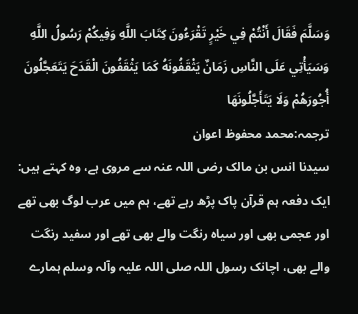وَسَلَّمَ فَقَالَ أَنْتُمْ فِي خَيْرٍ تَقْرَءُونَ كِتَابَ اللَّهِ وَفِيكُمْ رَسُولُ اللَّهِ وَسَيَأْتِي عَلَى النَّاسِ زَمَانٌ يَثْقَفُونَهُ كَمَا يَثْقَفُونَ الْقَدَحَ يَتَعَجَّلُونَ أُجُورَهُمْ وَلَا يَتَأَجَّلُونَهَا
ترجمہ:محمد محفوظ اعوان
سیدنا انس بن مالک رضی اللہ عنہ سے مروی ہے، وہ کہتے ہیں: ایک دفعہ ہم قرآن پاک پڑھ رہے تھے، ہم میں عرب لوگ بھی تھے اور عجمی بھی اور سیاہ رنگت والے بھی تھے اور سفید رنگت والے بھی، اچانک رسول اللہ صلی اللہ علیہ وآلہ وسلم ہمارے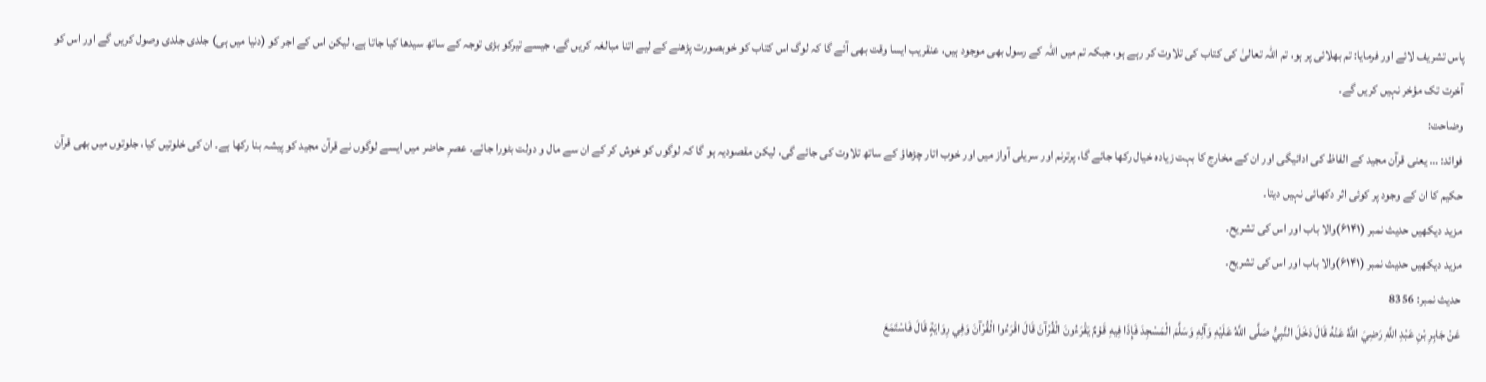پاس تشریف لائے اور فرمایا: تم بھلائی پر ہو، تم اللہ تعالیٰ کی کتاب کی تلاوت کر رہے ہو، جبکہ تم میں اللہ کے رسول بھی موجود ہیں، عنقریب ایسا وقت بھی آئے گا کہ لوگ اس کتاب کو خوبصورت پڑھنے کے لیے اتنا مبالغہ کریں گے، جیسے تیرکو بڑی توجہ کے ساتھ سیدھا کیا جاتا ہے، لیکن اس کے اجر کو (دنیا میں ہی) جلدی جلدی وصول کریں گے اور اس کو آخرت تک مؤخر نہیں کریں گے۔
وضاحت:
فوائد: … یعنی قرآن مجید کے الفاظ کی ادائیگی اور ان کے مخارج کا بہت زیادہ خیال رکھا جائے گا، پرترنم اور سریلی آواز میں اور خوب اتار چڑھاؤ کے ساتھ تلاوت کی جائے گی، لیکن مقصودیہ ہو گا کہ لوگوں کو خوش کر کے ان سے مال و دولت بٹورا جائے۔ عصرِ حاضر میں ایسے لوگوں نے قرآن مجید کو پیشہ بنا رکھا ہے۔ ان کی خلوتیں کیا، جلوتوں میں بھی قرآن حکیم کا ان کے وجود پر کوئی اثر دکھائی نہیں دیتا۔
مزید دیکھیں حدیث نمبر (۶۱۴۱)والا باب اور اس کی تشریح۔
مزید دیکھیں حدیث نمبر (۶۱۴۱)والا باب اور اس کی تشریح۔
حدیث نمبر: 8356
عَنْ جَابِرِ بْنِ عَبْدِ اللَّهِ رَضِيَ اللَّهُ عَنْهُ قَالَ دَخَلَ النَّبِيُّ صَلَّى اللَّهُ عَلَيْهِ وَآلِهِ وَسَلَّمَ الْمَسْجِدَ فَإِذَا فِيهِ قَوْمٌ يَقْرَءُونَ الْقُرْآنَ قَالَ اقْرَءُوا الْقُرْآنَ وَفِي رِوَايَةٍ قَالَ فَاسْتَمَعَ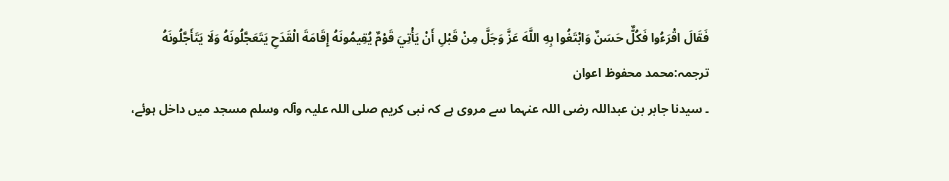فَقَالَ اقْرَءُوا فَكُلٌّ حَسَنٌ وَابْتَغُوا بِهِ اللَّهَ عَزَّ وَجَلَّ مِنْ قَبْلِ أَنْ يَأْتِيَ قَوْمٌ يُقِيمُونَهُ إِقَامَةَ الْقَدَحِ يَتَعَجَّلُونَهُ وَلَا يَتَأَجَّلُونَهُ
ترجمہ:محمد محفوظ اعوان
۔ سیدنا جابر بن عبداللہ رضی اللہ عنہما سے مروی ہے کہ نبی کریم صلی اللہ علیہ وآلہ وسلم مسجد میں داخل ہوئے،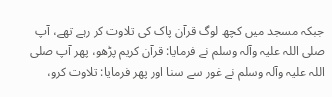جبکہ مسجد میں کچھ لوگ قرآن پاک کی تلاوت کر رہے تھے، آپ صلی اللہ علیہ وآلہ وسلم نے فرمایا: قرآن کریم پڑھو، پھر آپ صلی اللہ علیہ وآلہ وسلم نے غور سے سنا اور پھر فرمایا: تلاوت کرو،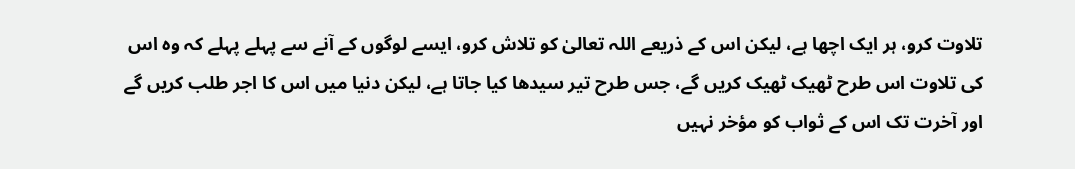تلاوت کرو، ہر ایک اچھا ہے، لیکن اس کے ذریعے اللہ تعالیٰ کو تلاش کرو، ایسے لوگوں کے آنے سے پہلے پہلے کہ وہ اس کی تلاوت اس طرح ٹھیک ٹھیک کریں گے، جس طرح تیر سیدھا کیا جاتا ہے، لیکن دنیا میں اس کا اجر طلب کریں گے اور آخرت تک اس کے ثواب کو مؤخر نہیں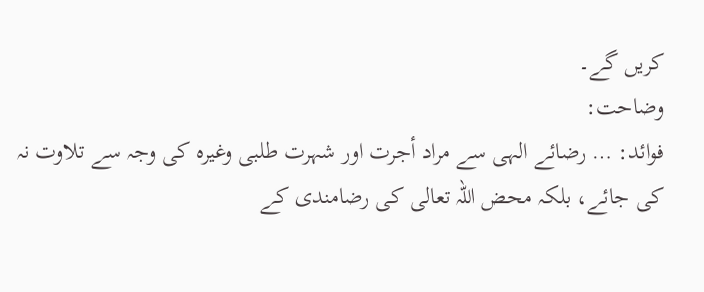کریں گے۔
وضاحت:
فوائد: … رضائے الہی سے مراد أجرت اور شہرت طلبی وغیرہ کی وجہ سے تلاوت نہ کی جائے، بلکہ محض اللہ تعالی کی رضامندی کے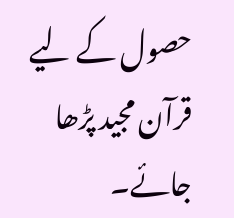حصول کے لیے قرآن مجید پڑھا جائے۔